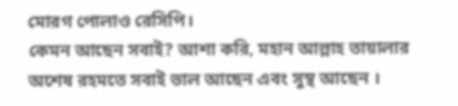মোরগ পোলাও রেসিপি।
কেমন আছেন সবাই? আশা করি, মহান আল্লাহ তায়ালার অশেষ রহমতে সবাই ভাল আছেন এবং সুস্থ আছেন ।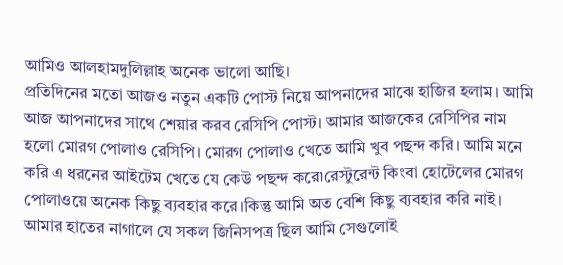আমিও আলহামদুলিল্লাহ অনেক ভালো আছি।
প্রতিদিনের মতো আজও নতুন একটি পোস্ট নিয়ে আপনাদের মাঝে হাজির হলাম। আমি আজ আপনাদের সাথে শেয়ার করব রেসিপি পোস্ট। আমার আজকের রেসিপির নাম হলো মোরগ পোলাও রেসিপি। মোরগ পোলাও খেতে আমি খুব পছন্দ করি। আমি মনে করি এ ধরনের আইটেম খেতে যে কেউ পছন্দ করে৷রেস্টুরেন্ট কিংবা হোটেলের মোরগ পোলাওয়ে অনেক কিছু ব্যবহার করে।কিন্তু আমি অত বেশি কিছু ব্যবহার করি নাই। আমার হাতের নাগালে যে সকল জিনিসপত্র ছিল আমি সেগুলোই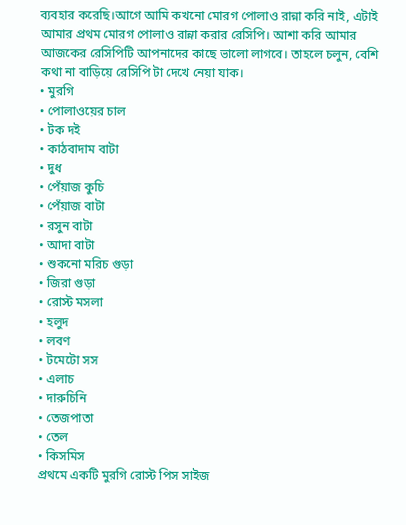ব্যবহার করেছি।আগে আমি কখনো মোরগ পোলাও রান্না করি নাই, এটাই আমার প্রথম মোরগ পোলাও রান্না করার রেসিপি। আশা করি আমার আজকের রেসিপিটি আপনাদের কাছে ভালো লাগবে। তাহলে চলুন, বেশি কথা না বাড়িয়ে রেসিপি টা দেখে নেয়া যাক।
• মুরগি
• পোলাওয়ের চাল
• টক দই
• কাঠবাদাম বাটা
• দুধ
• পেঁয়াজ কুচি
• পেঁয়াজ বাটা
• রসুন বাটা
• আদা বাটা
• শুকনো মরিচ গুড়া
• জিরা গুড়া
• রোস্ট মসলা
• হলুদ
• লবণ
• টমেটো সস
• এলাচ
• দারুচিনি
• তেজপাতা
• তেল
• কিসমিস
প্রথমে একটি মুরগি রোস্ট পিস সাইজ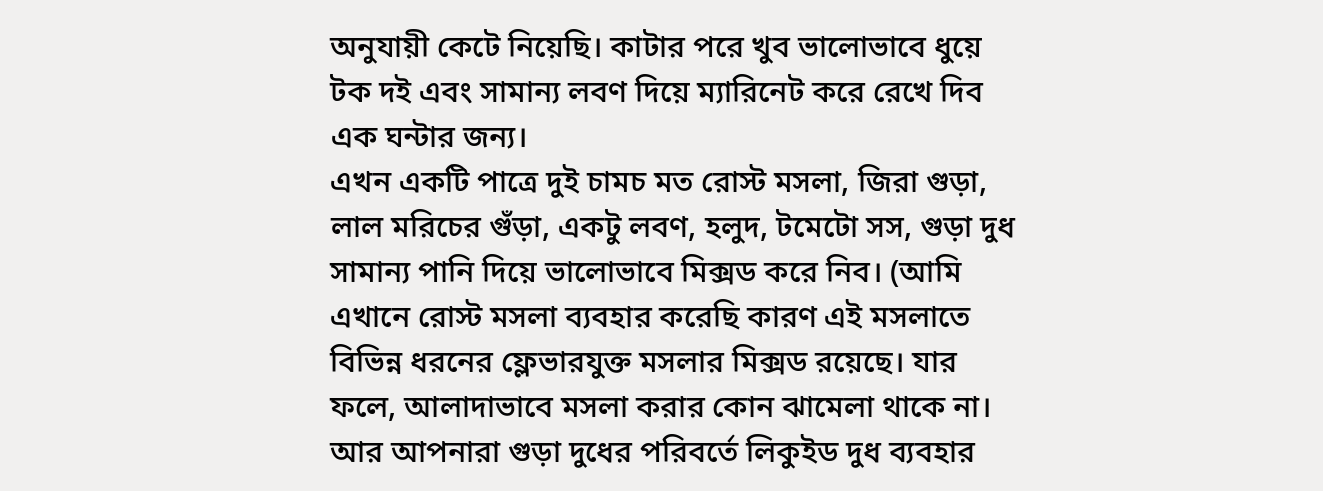অনুযায়ী কেটে নিয়েছি। কাটার পরে খুব ভালোভাবে ধুয়ে টক দই এবং সামান্য লবণ দিয়ে ম্যারিনেট করে রেখে দিব এক ঘন্টার জন্য।
এখন একটি পাত্রে দুই চামচ মত রোস্ট মসলা, জিরা গুড়া, লাল মরিচের গুঁড়া, একটু লবণ, হলুদ, টমেটো সস, গুড়া দুধ সামান্য পানি দিয়ে ভালোভাবে মিক্সড করে নিব। (আমি এখানে রোস্ট মসলা ব্যবহার করেছি কারণ এই মসলাতে বিভিন্ন ধরনের ফ্লেভারযুক্ত মসলার মিক্সড রয়েছে। যার ফলে, আলাদাভাবে মসলা করার কোন ঝামেলা থাকে না। আর আপনারা গুড়া দুধের পরিবর্তে লিকুইড দুধ ব্যবহার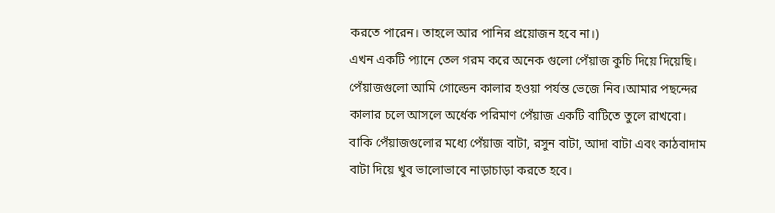করতে পারেন। তাহলে আর পানির প্রয়োজন হবে না।)
এখন একটি প্যানে তেল গরম করে অনেক গুলো পেঁয়াজ কুচি দিয়ে দিয়েছি। পেঁয়াজগুলো আমি গোল্ডেন কালার হওয়া পর্যন্ত ভেজে নিব।আমার পছন্দের কালার চলে আসলে অর্ধেক পরিমাণ পেঁয়াজ একটি বাটিতে তুলে রাখবো।
বাকি পেঁয়াজগুলোর মধ্যে পেঁয়াজ বাটা, রসুন বাটা, আদা বাটা এবং কাঠবাদাম বাটা দিয়ে খুব ভালোভাবে নাড়াচাড়া করতে হবে।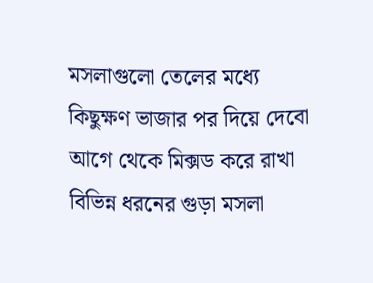মসলাগুলো তেলের মধ্যে কিছুক্ষণ ভাজার পর দিয়ে দেবো আগে থেকে মিক্সড করে রাখা বিভিন্ন ধরনের গুড়া মসলা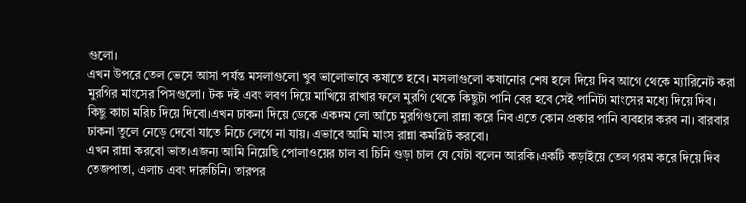গুলো।
এখন উপরে তেল ভেসে আসা পর্যন্ত মসলাগুলো খুব ভালোভাবে কষাতে হবে। মসলাগুলো কষানোর শেষ হলে দিয়ে দিব আগে থেকে ম্যারিনেট করা মুরগির মাংসের পিসগুলো। টক দই এবং লবণ দিয়ে মাখিয়ে রাখার ফলে মুরগি থেকে কিছুটা পানি বের হবে সেই পানিটা মাংসের মধ্যে দিয়ে দিব।
কিছু কাচা মরিচ দিয়ে দিবো।এখন ঢাকনা দিয়ে ডেকে একদম লো আঁচে মুরগিগুলো রান্না করে নিব এতে কোন প্রকার পানি ব্যবহার করব না। বারবার ঢাকনা তুলে নেড়ে দেবো যাতে নিচে লেগে না যায়। এভাবে আমি মাংস রান্না কমপ্লিট করবো।
এখন রান্না করবো ভাত।এজন্য আমি নিয়েছি পোলাওয়ের চাল বা চিনি গুড়া চাল যে যেটা বলেন আরকি।একটি কড়াইয়ে তেল গরম করে দিয়ে দিব তেজপাতা, এলাচ এবং দারুচিনি। তারপর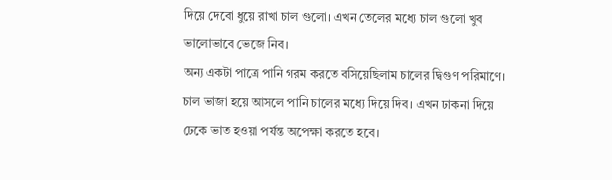দিয়ে দেবো ধুয়ে রাখা চাল গুলো। এখন তেলের মধ্যে চাল গুলো খুব ভালোভাবে ভেজে নিব।
অন্য একটা পাত্রে পানি গরম করতে বসিয়েছিলাম চালের দ্বিগুণ পরিমাণে। চাল ভাজা হয়ে আসলে পানি চালের মধ্যে দিয়ে দিব। এখন ঢাকনা দিয়ে ঢেকে ভাত হওয়া পর্যন্ত অপেক্ষা করতে হবে।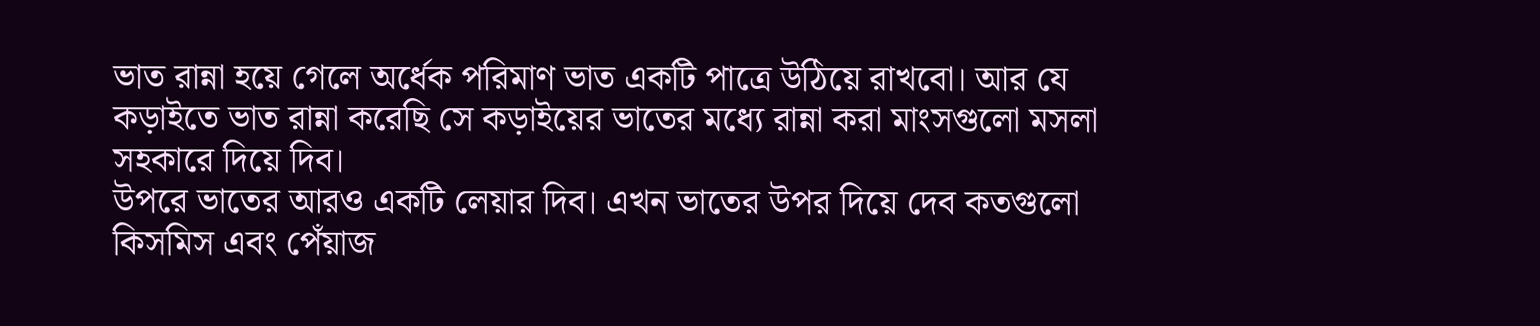ভাত রান্না হয়ে গেলে অর্ধেক পরিমাণ ভাত একটি পাত্রে উঠিয়ে রাখবো। আর যে কড়াইতে ভাত রান্না করেছি সে কড়াইয়ের ভাতের মধ্যে রান্না করা মাংসগুলো মসলা সহকারে দিয়ে দিব।
উপরে ভাতের আরও একটি লেয়ার দিব। এখন ভাতের উপর দিয়ে দেব কতগুলো কিসমিস এবং পেঁয়াজ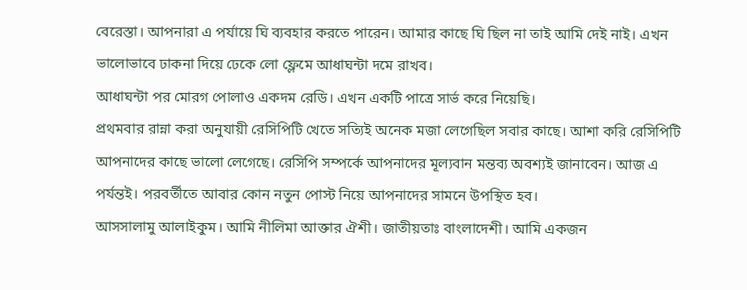বেরেস্তা। আপনারা এ পর্যায়ে ঘি ব্যবহার করতে পারেন। আমার কাছে ঘি ছিল না তাই আমি দেই নাই। এখন ভালোভাবে ঢাকনা দিয়ে ঢেকে লো ফ্লেমে আধাঘন্টা দমে রাখব।
আধাঘন্টা পর মোরগ পোলাও একদম রেডি। এখন একটি পাত্রে সার্ভ করে নিয়েছি।
প্রথমবার রান্না করা অনুযায়ী রেসিপিটি খেতে সত্যিই অনেক মজা লেগেছিল সবার কাছে। আশা করি রেসিপিটি আপনাদের কাছে ভালো লেগেছে। রেসিপি সম্পর্কে আপনাদের মূল্যবান মন্তব্য অবশ্যই জানাবেন। আজ এ পর্যন্তই। পরবর্তীতে আবার কোন নতুন পোস্ট নিয়ে আপনাদের সামনে উপস্থিত হব।
আসসালামু আলাইকুম। আমি নীলিমা আক্তার ঐশী। জাতীয়তাঃ বাংলাদেশী। আমি একজন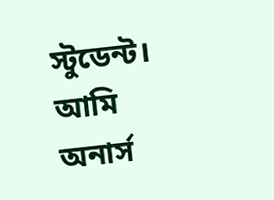স্টুডেন্ট। আমি অনার্স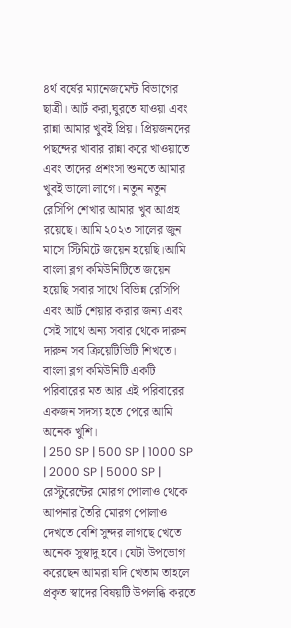৪র্থ বর্ষের ম্যানেজমেন্ট বিভাগের ছাত্রী। আর্ট করা,ঘুরতে যাওয়া এবং রান্না আমার খুবই প্রিয়। প্রিয়জনদের পছন্দের খাবার রান্না করে খাওয়াতে এবং তাদের প্রশংসা শুনতে আমার খুবই ভালো লাগে। নতুন নতুন রেসিপি শেখার আমার খুব আগ্রহ রয়েছে। আমি ২০২৩ সালের জুন মাসে স্টিমিটে জয়েন হয়েছি।আমি বাংলা ব্লগ কমিউনিটিতে জয়েন হয়েছি সবার সাথে বিভিন্ন রেসিপি এবং আর্ট শেয়ার করার জন্য এবং সেই সাথে অন্য সবার থেকে দারুন দারুন সব ক্রিয়েটিভিটি শিখতে। বাংলা ব্লগ কমিউনিটি একটি পরিবারের মত আর এই পরিবারের একজন সদস্য হতে পেরে আমি অনেক খুশি।
| 250 SP | 500 SP | 1000 SP | 2000 SP | 5000 SP |
রেস্টুরেন্টের মোরগ পোলাও থেকে আপনার তৈরি মোরগ পোলাও দেখতে বেশি সুন্দর লাগছে খেতে অনেক সুস্বাদু হবে। যেটা উপভোগ করেছেন আমরা যদি খেতাম তাহলে প্রকৃত স্বাদের বিষয়টি উপলব্ধি করতে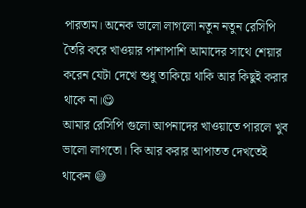পারতাম। অনেক ভালো লাগলো নতুন নতুন রেসিপি তৈরি করে খাওয়ার পাশাপাশি আমাদের সাথে শেয়ার করেন যেটা দেখে শুধু তাকিয়ে থাকি আর কিছুই করার থাকে না।😋
আমার রেসিপি গুলো আপনাদের খাওয়াতে পারলে খুব ভালো লাগতো। কি আর করার আপাতত দেখতেই থাকেন 😅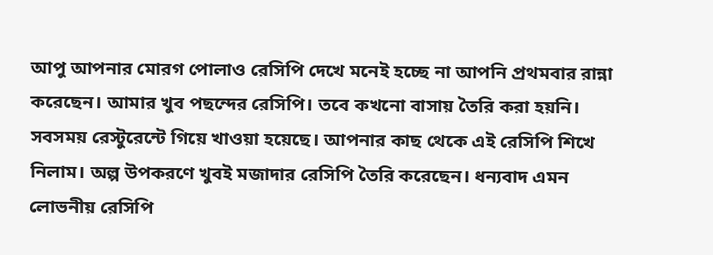আপু আপনার মোরগ পোলাও রেসিপি দেখে মনেই হচ্ছে না আপনি প্রথমবার রান্না করেছেন। আমার খুব পছন্দের রেসিপি। তবে কখনো বাসায় তৈরি করা হয়নি। সবসময় রেস্টুরেন্টে গিয়ে খাওয়া হয়েছে। আপনার কাছ থেকে এই রেসিপি শিখে নিলাম। অল্প উপকরণে খুবই মজাদার রেসিপি তৈরি করেছেন। ধন্যবাদ এমন লোভনীয় রেসিপি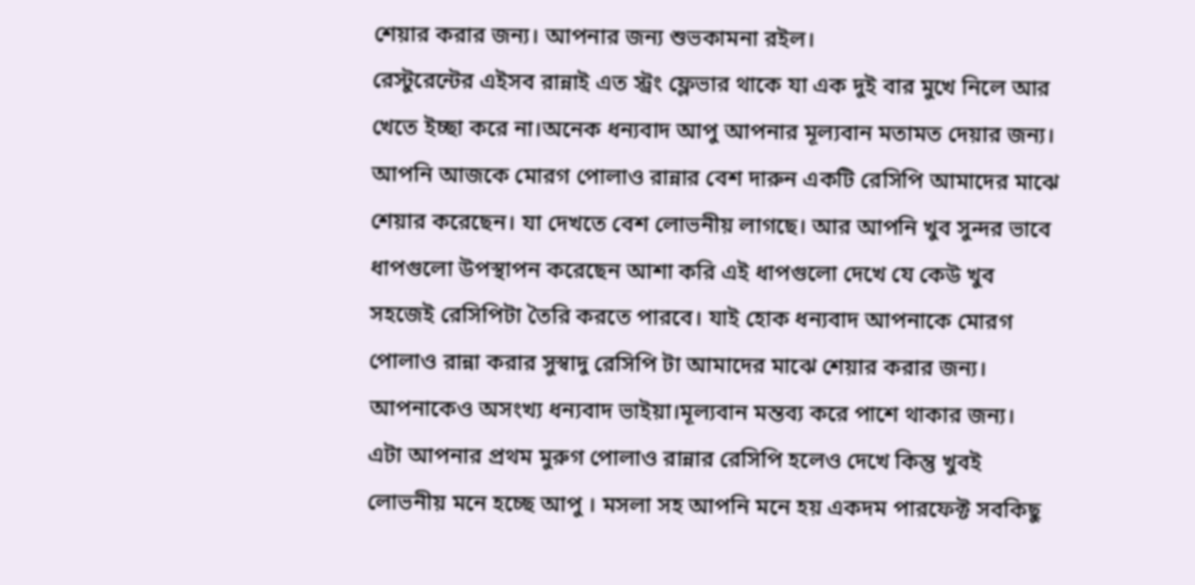শেয়ার করার জন্য। আপনার জন্য শুভকামনা রইল।
রেস্টুরেন্টের এইসব রান্নাই এত স্ট্রং ফ্লেভার থাকে যা এক দুই বার মুখে নিলে আর খেতে ইচ্ছা করে না।অনেক ধন্যবাদ আপু আপনার মূল্যবান মতামত দেয়ার জন্য।
আপনি আজকে মোরগ পোলাও রান্নার বেশ দারুন একটি রেসিপি আমাদের মাঝে শেয়ার করেছেন। যা দেখতে বেশ লোভনীয় লাগছে। আর আপনি খুব সুন্দর ভাবে ধাপগুলো উপস্থাপন করেছেন আশা করি এই ধাপগুলো দেখে যে কেউ খুব সহজেই রেসিপিটা তৈরি করতে পারবে। যাই হোক ধন্যবাদ আপনাকে মোরগ পোলাও রান্না করার সুস্বাদু রেসিপি টা আমাদের মাঝে শেয়ার করার জন্য।
আপনাকেও অসংখ্য ধন্যবাদ ভাইয়া।মূল্যবান মন্তব্য করে পাশে থাকার জন্য।
এটা আপনার প্রথম মুরুগ পোলাও রান্নার রেসিপি হলেও দেখে কিন্তু খুবই লোভনীয় মনে হচ্ছে আপু । মসলা সহ আপনি মনে হয় একদম পারফেক্ট সবকিছু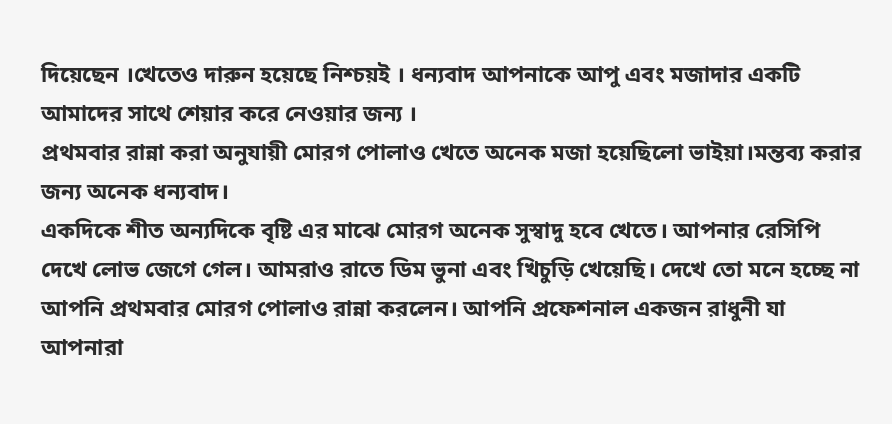দিয়েছেন ।খেতেও দারুন হয়েছে নিশ্চয়ই । ধন্যবাদ আপনাকে আপু এবং মজাদার একটি আমাদের সাথে শেয়ার করে নেওয়ার জন্য ।
প্রথমবার রান্না করা অনুযায়ী মোরগ পোলাও খেতে অনেক মজা হয়েছিলো ভাইয়া।মন্তব্য করার জন্য অনেক ধন্যবাদ।
একদিকে শীত অন্যদিকে বৃষ্টি এর মাঝে মোরগ অনেক সুস্বাদু হবে খেতে। আপনার রেসিপি দেখে লোভ জেগে গেল। আমরাও রাতে ডিম ভুনা এবং খিচুড়ি খেয়েছি। দেখে তো মনে হচ্ছে না আপনি প্রথমবার মোরগ পোলাও রান্না করলেন। আপনি প্রফেশনাল একজন রাধুনী যা আপনারা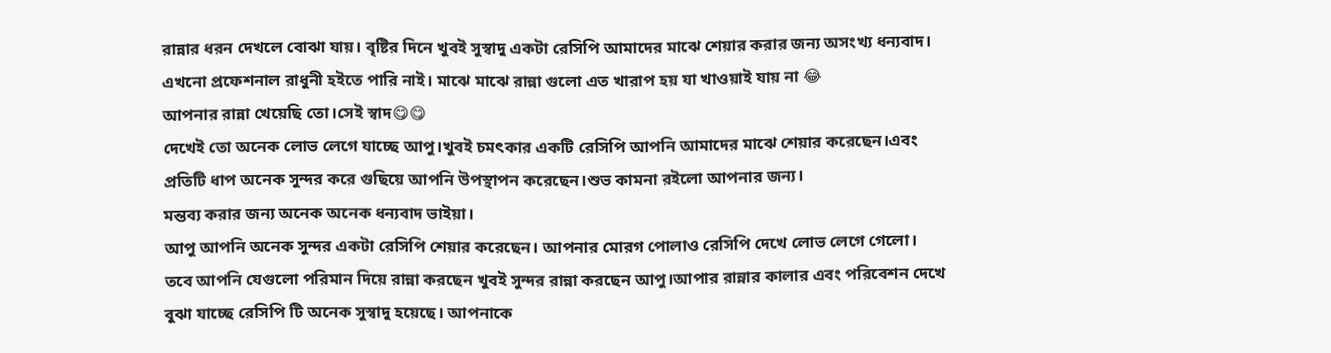রান্নার ধরন দেখলে বোঝা যায়। বৃষ্টির দিনে খুবই সুস্বাদু একটা রেসিপি আমাদের মাঝে শেয়ার করার জন্য অসংখ্য ধন্যবাদ।
এখনো প্রফেশনাল রাধুনী হইতে পারি নাই। মাঝে মাঝে রান্না গুলো এত খারাপ হয় যা খাওয়াই যায় না 😂
আপনার রান্না খেয়েছি তো।সেই স্বাদ😋😋
দেখেই তো অনেক লোভ লেগে যাচ্ছে আপু।খুবই চমৎকার একটি রেসিপি আপনি আমাদের মাঝে শেয়ার করেছেন।এবং প্রতিটি ধাপ অনেক সুন্দর করে গুছিয়ে আপনি উপস্থাপন করেছেন।শুভ কামনা রইলো আপনার জন্য।
মন্তব্য করার জন্য অনেক অনেক ধন্যবাদ ভাইয়া।
আপু আপনি অনেক সুন্দর একটা রেসিপি শেয়ার করেছেন। আপনার মোরগ পোলাও রেসিপি দেখে লোভ লেগে গেলো। তবে আপনি যেগুলো পরিমান দিয়ে রান্না করছেন খুবই সুন্দর রান্না করছেন আপু।আপার রান্নার কালার এবং পরিবেশন দেখে বুঝা যাচ্ছে রেসিপি টি অনেক সুস্বাদু হয়েছে। আপনাকে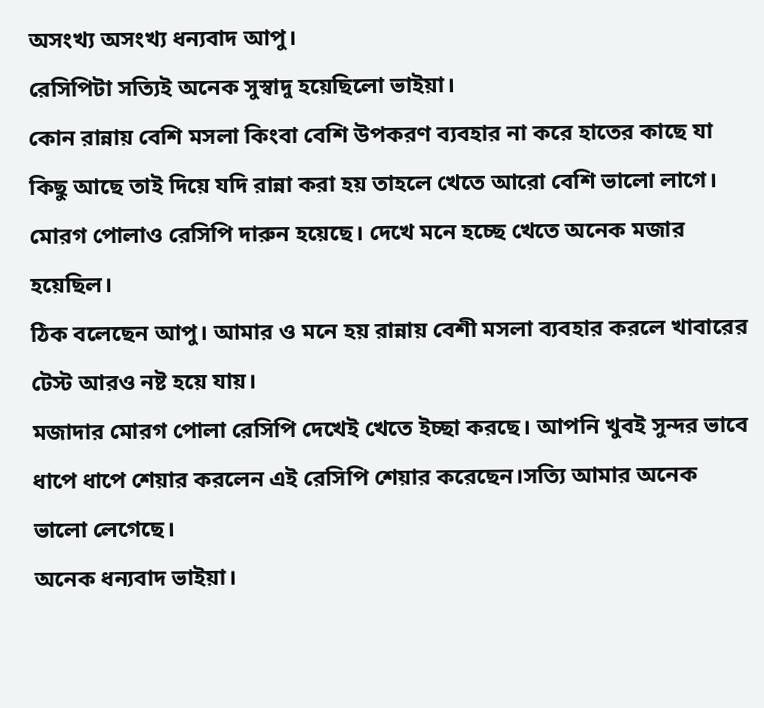অসংখ্য অসংখ্য ধন্যবাদ আপু।
রেসিপিটা সত্যিই অনেক সুস্বাদু হয়েছিলো ভাইয়া।
কোন রান্নায় বেশি মসলা কিংবা বেশি উপকরণ ব্যবহার না করে হাতের কাছে যা কিছু আছে তাই দিয়ে যদি রান্না করা হয় তাহলে খেতে আরো বেশি ভালো লাগে। মোরগ পোলাও রেসিপি দারুন হয়েছে। দেখে মনে হচ্ছে খেতে অনেক মজার হয়েছিল।
ঠিক বলেছেন আপু। আমার ও মনে হয় রান্নায় বেশী মসলা ব্যবহার করলে খাবারের টেস্ট আরও নষ্ট হয়ে যায়।
মজাদার মোরগ পোলা রেসিপি দেখেই খেতে ইচ্ছা করছে। আপনি খুবই সুন্দর ভাবে ধাপে ধাপে শেয়ার করলেন এই রেসিপি শেয়ার করেছেন।সত্যি আমার অনেক ভালো লেগেছে।
অনেক ধন্যবাদ ভাইয়া।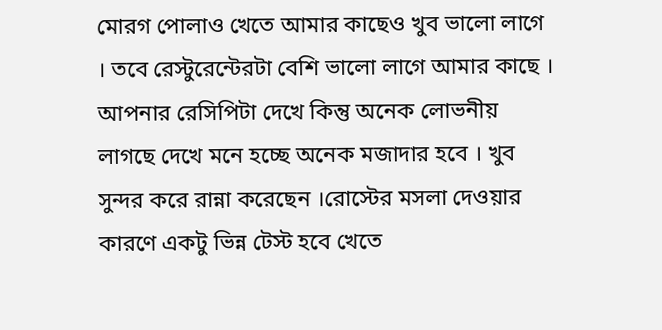মোরগ পোলাও খেতে আমার কাছেও খুব ভালো লাগে । তবে রেস্টুরেন্টেরটা বেশি ভালো লাগে আমার কাছে । আপনার রেসিপিটা দেখে কিন্তু অনেক লোভনীয় লাগছে দেখে মনে হচ্ছে অনেক মজাদার হবে । খুব সুন্দর করে রান্না করেছেন ।রোস্টের মসলা দেওয়ার কারণে একটু ভিন্ন টেস্ট হবে খেতে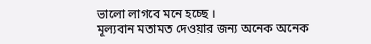ভালো লাগবে মনে হচ্ছে ।
মূল্যবান মতামত দেওয়ার জন্য অনেক অনেক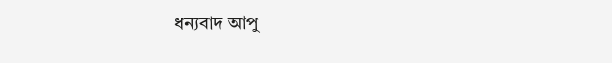ধন্যবাদ আপু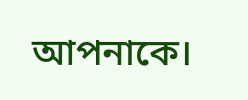আপনাকে।